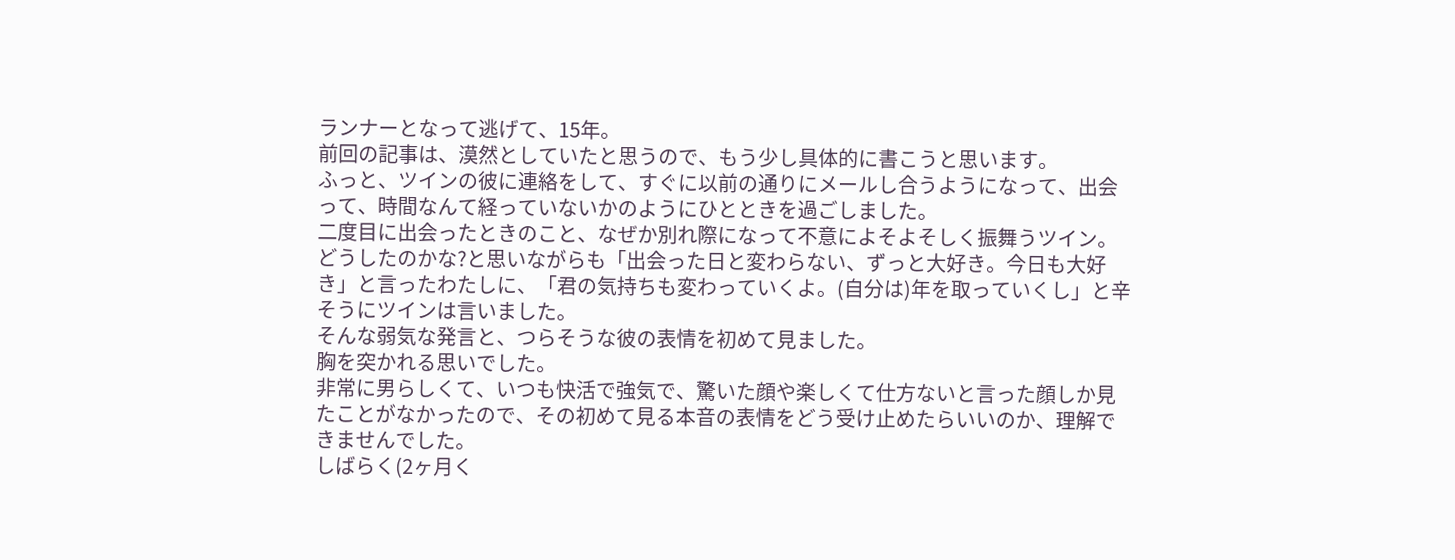ランナーとなって逃げて、15年。
前回の記事は、漠然としていたと思うので、もう少し具体的に書こうと思います。
ふっと、ツインの彼に連絡をして、すぐに以前の通りにメールし合うようになって、出会って、時間なんて経っていないかのようにひとときを過ごしました。
二度目に出会ったときのこと、なぜか別れ際になって不意によそよそしく振舞うツイン。
どうしたのかな?と思いながらも「出会った日と変わらない、ずっと大好き。今日も大好き」と言ったわたしに、「君の気持ちも変わっていくよ。(自分は)年を取っていくし」と辛そうにツインは言いました。
そんな弱気な発言と、つらそうな彼の表情を初めて見ました。
胸を突かれる思いでした。
非常に男らしくて、いつも快活で強気で、驚いた顔や楽しくて仕方ないと言った顔しか見たことがなかったので、その初めて見る本音の表情をどう受け止めたらいいのか、理解できませんでした。
しばらく(2ヶ月く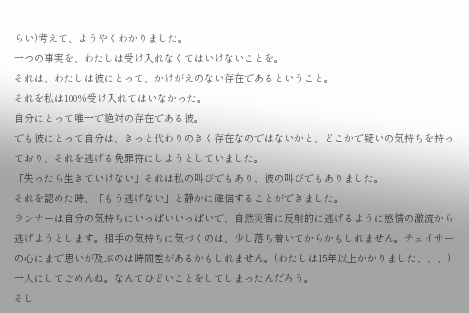らい)考えて、ようやくわかりました。
一つの事実を、わたしは受け入れなくてはいけないことを。
それは、わたしは彼にとって、かけがえのない存在であるということ。
それを私は100%受け入れてはいなかった。
自分にとって唯一で絶対の存在である彼。
でも彼にとって自分は、きっと代わりのきく存在なのではないかと、どこかで疑いの気持ちを持っており、それを逃げる免罪符にしようとしていました。
「失ったら生きていけない」それは私の叫びでもあり、彼の叫びでもありました。
それを認めた時、「もう逃げない」と静かに確信することができました。
ランナーは自分の気持ちにいっぱいいっぱいで、自然災害に反射的に逃げるように感情の激流から逃げようとします。相手の気持ちに気づくのは、少し落ち着いてからかもしれません。チェイサーの心にまで思いが及ぶのは時間差があるかもしれません。(わたしは15年以上かかりました、、、)
一人にしてごめんね。なんてひどいことをしてしまったんだろう。
そし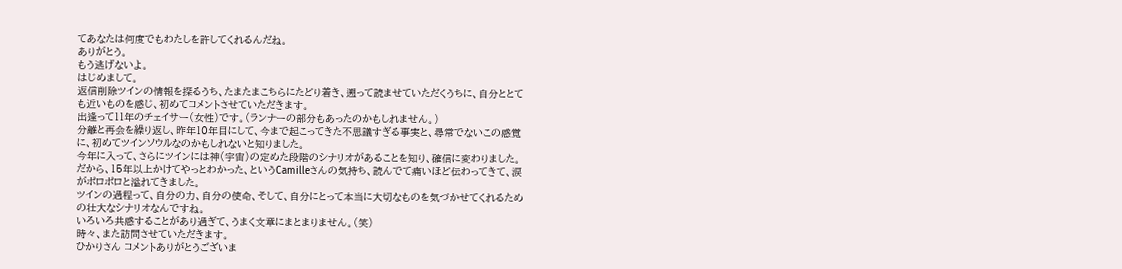てあなたは何度でもわたしを許してくれるんだね。
ありがとう。
もう逃げないよ。
はじめまして。
返信削除ツインの情報を探るうち、たまたまこちらにたどり着き、遡って読ませていただくうちに、自分ととても近いものを感じ、初めてコメントさせていただきます。
出逢って11年のチェイサー(女性)です。(ランナーの部分もあったのかもしれません。)
分離と再会を繰り返し、昨年10年目にして、今まで起こってきた不思議すぎる事実と、尋常でないこの感覚に、初めてツインソウルなのかもしれないと知りました。
今年に入って、さらにツインには神(宇宙)の定めた段階のシナリオがあることを知り、確信に変わりました。
だから、15年以上かけてやっとわかった、というCamilleさんの気持ち、読んでて痛いほど伝わってきて、涙がポロポロと溢れてきました。
ツインの過程って、自分の力、自分の使命、そして、自分にとって本当に大切なものを気づかせてくれるための壮大なシナリオなんですね。
いろいろ共感することがあり過ぎて、うまく文章にまとまりません。(笑)
時々、また訪問させていただきます。
ひかりさん コメントありがとうございま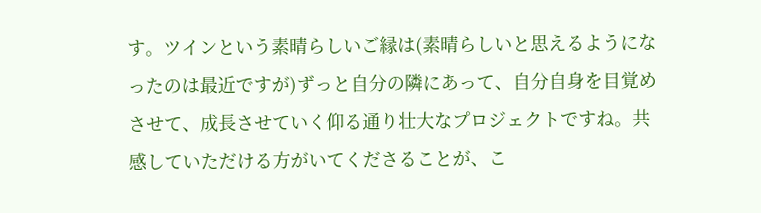す。ツインという素晴らしいご縁は(素晴らしいと思えるようになったのは最近ですが)ずっと自分の隣にあって、自分自身を目覚めさせて、成長させていく仰る通り壮大なプロジェクトですね。共感していただける方がいてくださることが、こ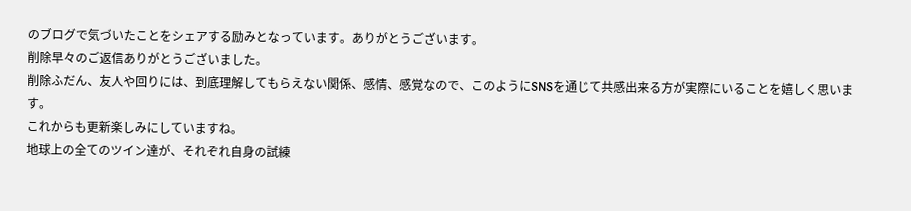のブログで気づいたことをシェアする励みとなっています。ありがとうございます。
削除早々のご返信ありがとうございました。
削除ふだん、友人や回りには、到底理解してもらえない関係、感情、感覚なので、このようにSNSを通じて共感出来る方が実際にいることを嬉しく思います。
これからも更新楽しみにしていますね。
地球上の全てのツイン達が、それぞれ自身の試練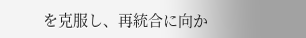を克服し、再統合に向か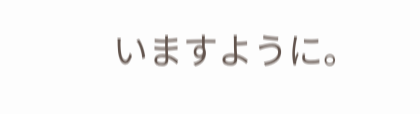いますように。